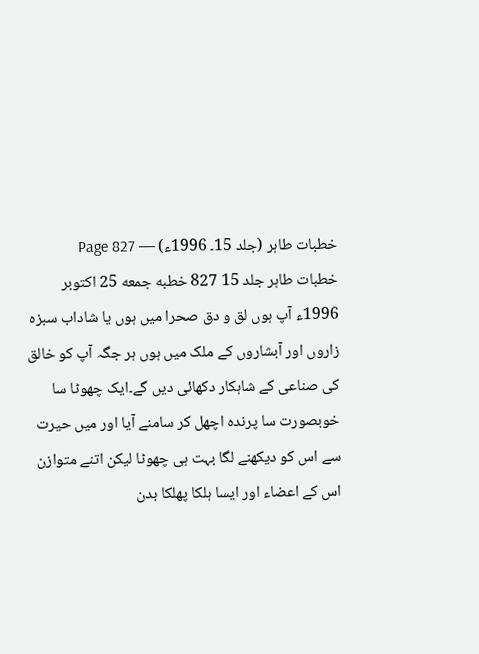خطبات طاہر (جلد 15۔ 1996ء) — Page 827
خطبات طاہر جلد 15 827 خطبه جمعه 25 اکتوبر 1996ء آپ ہوں لق و دق صحرا میں ہوں یا شاداب سبزہ زاروں اور آبشاروں کے ملک میں ہوں ہر جگہ آپ کو خالق کی صناعی کے شاہکار دکھائی دیں گے۔ایک چھوٹا سا خوبصورت سا پرندہ اچھل کر سامنے آیا اور میں حیرت سے اس کو دیکھنے لگا بہت ہی چھوٹا لیکن اتنے متوازن اس کے اعضاء اور ایسا ہلکا پھلکا بدن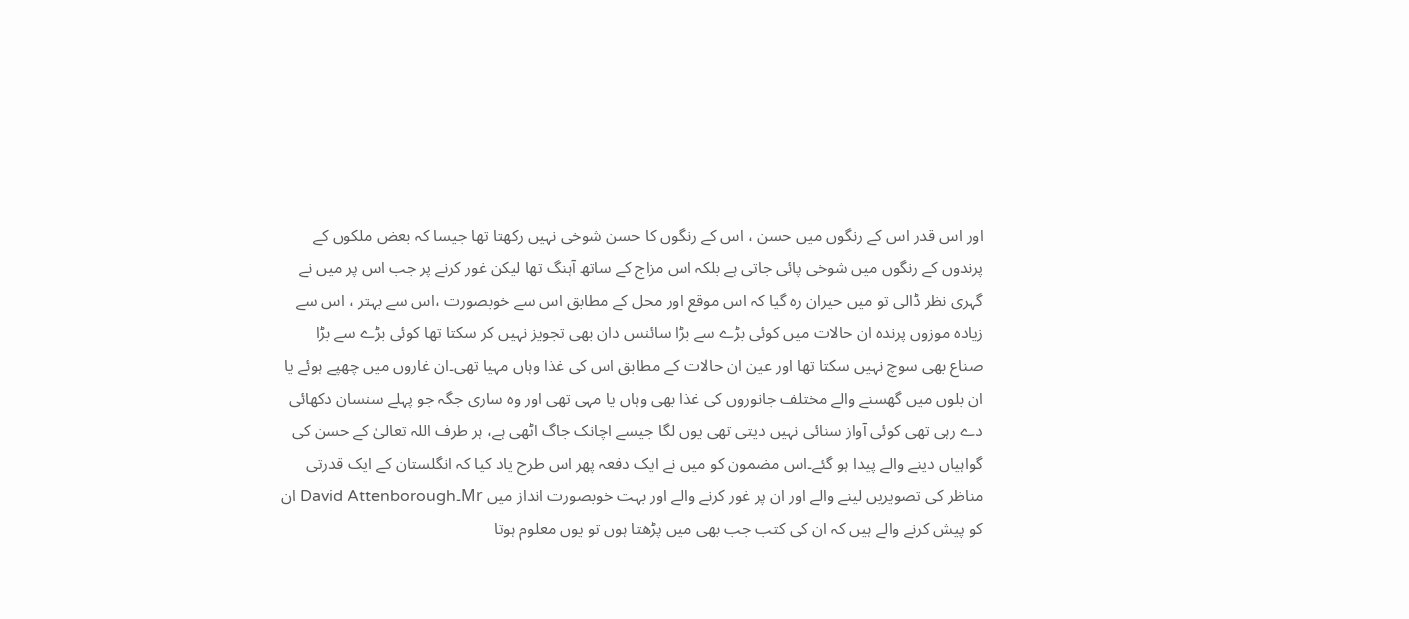اور اس قدر اس کے رنگوں میں حسن ، اس کے رنگوں کا حسن شوخی نہیں رکھتا تھا جیسا کہ بعض ملکوں کے پرندوں کے رنگوں میں شوخی پائی جاتی ہے بلکہ اس مزاج کے ساتھ آہنگ تھا لیکن غور کرنے پر جب اس پر میں نے گہری نظر ڈالی تو میں حیران رہ گیا کہ اس موقع اور محل کے مطابق اس سے خوبصورت ،اس سے بہتر ، اس سے زیادہ موزوں پرندہ ان حالات میں کوئی بڑے سے بڑا سائنس دان بھی تجویز نہیں کر سکتا تھا کوئی بڑے سے بڑا صناع بھی سوچ نہیں سکتا تھا اور عین ان حالات کے مطابق اس کی غذا وہاں مہیا تھی۔ان غاروں میں چھپے ہوئے یا ان بلوں میں گھسنے والے مختلف جانوروں کی غذا بھی وہاں یا مہی تھی اور وہ ساری جگہ جو پہلے سنسان دکھائی دے رہی تھی کوئی آواز سنائی نہیں دیتی تھی یوں لگا جیسے اچانک جاگ اٹھی ہے، ہر طرف اللہ تعالیٰ کے حسن کی گواہیاں دینے والے پیدا ہو گئے۔اس مضمون کو میں نے ایک دفعہ پھر اس طرح یاد کیا کہ انگلستان کے ایک قدرتی مناظر کی تصویریں لینے والے اور ان پر غور کرنے والے اور بہت خوبصورت انداز میں Mr۔David Attenborough ان کو پیش کرنے والے ہیں کہ ان کی کتب جب بھی میں پڑھتا ہوں تو یوں معلوم ہوتا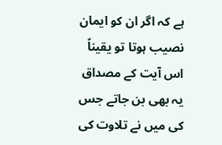ہے کہ اگر ان کو ایمان نصیب ہوتا تو یقیناً اس آیت کے مصداق یہ بھی بن جاتے جس کی میں نے تلاوت کی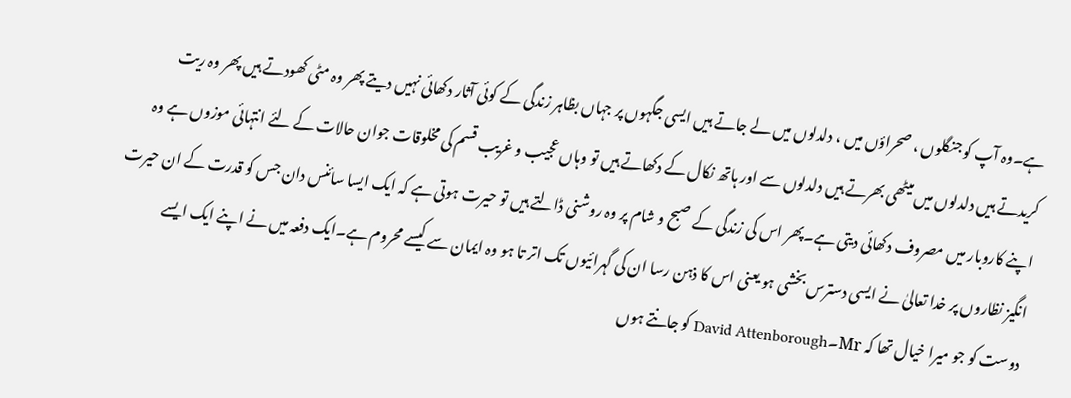ہے۔وہ آپ کو جنگلوں ، صحراؤں میں ، دلدلوں میں لے جاتے ہیں ایسی جگہوں پر جہاں بظاہر زندگی کے کوئی آثار دکھائی نہیں دیتے پھر وہ مٹی کھودتے ہیں پھر وہ ریت کریدتے ہیں دلدلوں میں میٹھی بھرتے ہیں دلدلوں سے اور ہاتھ نکال کے دکھاتے ہیں تو وہاں عجیب و غریب قسم کی مخلوقات جوان حالات کے لئے انتہائی موزوں ہے وہ اپنے کاروبار میں مصروف دکھائی دیتی ہے۔پھر اس کی زندگی کے صبح و شام پر وہ روشنی ڈالتے ہیں تو حیرت ہوتی ہے کہ ایک ایسا سائنس دان جس کو قدرت کے ان حیرت انگیز نظاروں پر خدا تعالیٰ نے ایسی دسترس بخشی ہو یعنی اس کا ذہن رسا ان کی گہرائیوں تک اتر تا ہو وہ ایمان سے کیسے محروم ہے۔ایک دفعہ میں نے اپنے ایک ایسے دوست کو جو میرا خیال تھا کہ Mr۔David Attenborough کو جانتے ہوں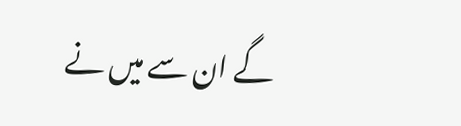گے ان سے میں نے